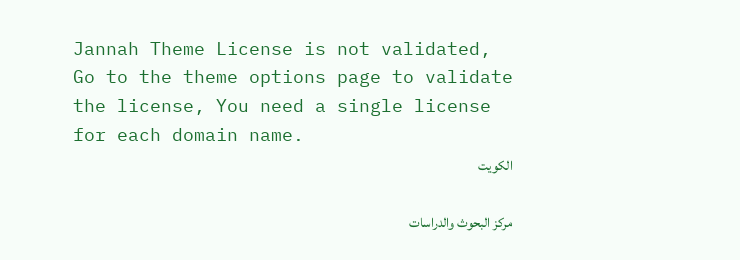Jannah Theme License is not validated, Go to the theme options page to validate the license, You need a single license for each domain name.
الكويت

مركز البحوث والدراسات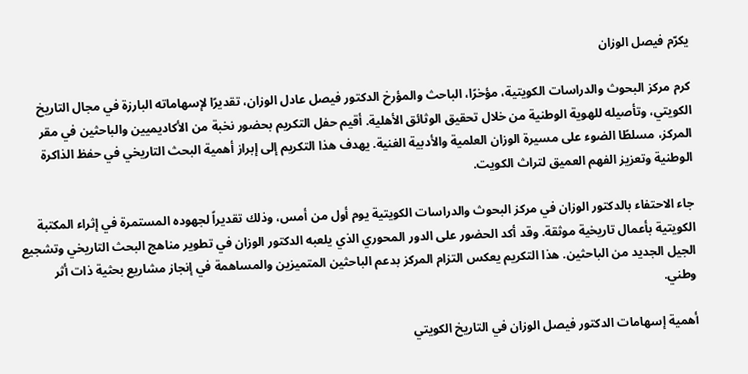يكرّم فيصل الوزان

كرم مركز البحوث والدراسات الكويتية، مؤخرًا، الباحث والمؤرخ الدكتور فيصل عادل الوزان، تقديرًا لإسهاماته البارزة في مجال التاريخ الكويتي، وتأصيله للهوية الوطنية من خلال تحقيق الوثائق الأهلية. أقيم حفل التكريم بحضور نخبة من الأكاديميين والباحثين في مقر المركز، مسلطًا الضوء على مسيرة الوزان العلمية والأدبية الغنية. يهدف هذا التكريم إلى إبراز أهمية البحث التاريخي في حفظ الذاكرة الوطنية وتعزيز الفهم العميق لتراث الكويت.

جاء الاحتفاء بالدكتور الوزان في مركز البحوث والدراسات الكويتية يوم أول من أمس، وذلك تقديراً لجهوده المستمرة في إثراء المكتبة الكويتية بأعمال تاريخية موثقة. وقد أكد الحضور على الدور المحوري الذي يلعبه الدكتور الوزان في تطوير مناهج البحث التاريخي وتشجيع الجيل الجديد من الباحثين. هذا التكريم يعكس التزام المركز بدعم الباحثين المتميزين والمساهمة في إنجاز مشاريع بحثية ذات أثر وطني.

أهمية إسهامات الدكتور فيصل الوزان في التاريخ الكويتي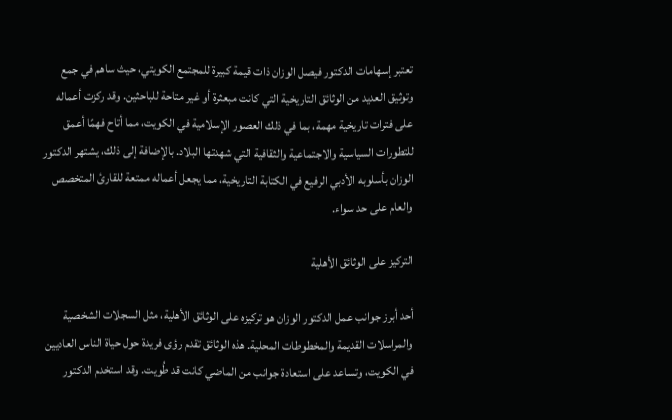تعتبر إسهامات الدكتور فيصل الوزان ذات قيمة كبيرة للمجتمع الكويتي، حيث ساهم في جمع وتوثيق العديد من الوثائق التاريخية التي كانت مبعثرة أو غير متاحة للباحثين. وقد ركزت أعماله على فترات تاريخية مهمة، بما في ذلك العصور الإسلامية في الكويت، مما أتاح فهمًا أعمق للتطورات السياسية والاجتماعية والثقافية التي شهدتها البلاد. بالإضافة إلى ذلك، يشتهر الدكتور الوزان بأسلوبه الأدبي الرفيع في الكتابة التاريخية، مما يجعل أعماله ممتعة للقارئ المتخصص والعام على حد سواء.

التركيز على الوثائق الأهلية

أحد أبرز جوانب عمل الدكتور الوزان هو تركيزه على الوثائق الأهلية، مثل السجلات الشخصية والمراسلات القديمة والمخطوطات المحلية. هذه الوثائق تقدم رؤى فريدة حول حياة الناس العاديين في الكويت، وتساعد على استعادة جوانب من الماضي كانت قد طُويت. وقد استخدم الدكتور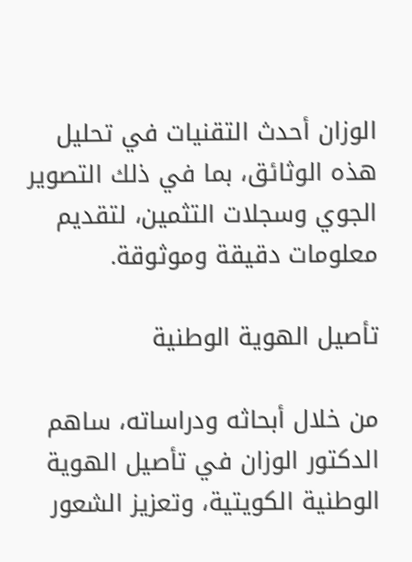الوزان أحدث التقنيات في تحليل هذه الوثائق، بما في ذلك التصوير الجوي وسجلات التثمين، لتقديم معلومات دقيقة وموثوقة.

تأصيل الهوية الوطنية

من خلال أبحاثه ودراساته، ساهم الدكتور الوزان في تأصيل الهوية الوطنية الكويتية، وتعزيز الشعور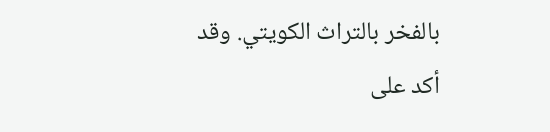بالفخر بالتراث الكويتي. وقد أكد على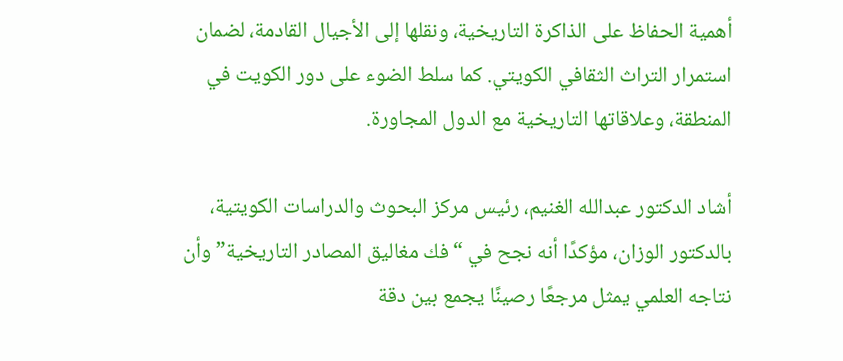أهمية الحفاظ على الذاكرة التاريخية، ونقلها إلى الأجيال القادمة، لضمان استمرار التراث الثقافي الكويتي. كما سلط الضوء على دور الكويت في المنطقة، وعلاقاتها التاريخية مع الدول المجاورة.

أشاد الدكتور عبدالله الغنيم، رئيس مركز البحوث والدراسات الكويتية، بالدكتور الوزان، مؤكدًا أنه نجح في “فك مغاليق المصادر التاريخية” وأن نتاجه العلمي يمثل مرجعًا رصينًا يجمع بين دقة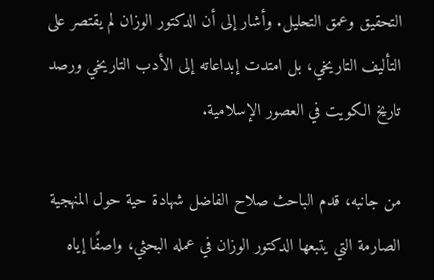التحقيق وعمق التحليل. وأشار إلى أن الدكتور الوزان لم يقتصر على التأليف التاريخي، بل امتدت إبداعاته إلى الأدب التاريخي ورصد تاريخ الكويت في العصور الإسلامية.

من جانبه، قدم الباحث صلاح الفاضل شهادة حية حول المنهجية الصارمة التي يتبعها الدكتور الوزان في عمله البحثي، واصفًا إياه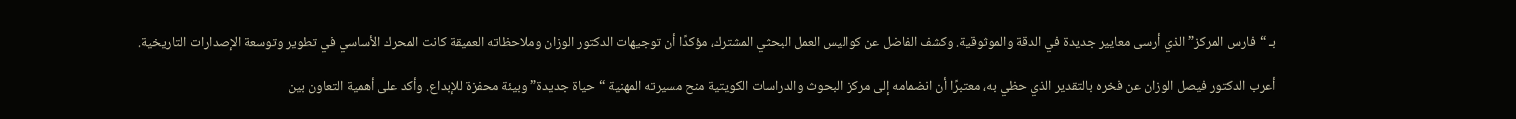بـ “فارس المركز” الذي أرسى معايير جديدة في الدقة والموثوقية. وكشف الفاضل عن كواليس العمل البحثي المشترك، مؤكدًا أن توجيهات الدكتور الوزان وملاحظاته العميقة كانت المحرك الأساسي في تطوير وتوسعة الإصدارات التاريخية.

أعرب الدكتور فيصل الوزان عن فخره بالتقدير الذي حظي به، معتبرًا أن انضمامه إلى مركز البحوث والدراسات الكويتية منح مسيرته المهنية “حياة جديدة” وبيئة محفزة للإبداع. وأكد على أهمية التعاون بين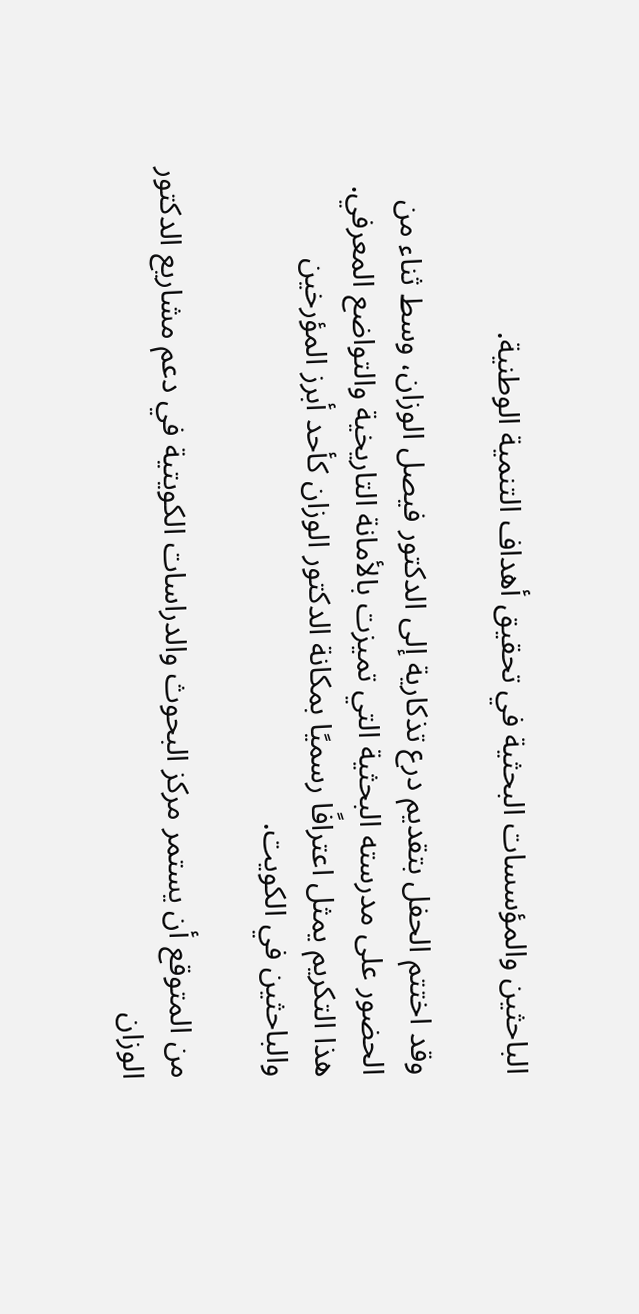الباحثين والمؤسسات البحثية في تحقيق أهداف التنمية الوطنية.

وقد اختتم الحفل بتقديم درع تذكارية إلى الدكتور فيصل الوزان، وسط ثناء من الحضور على مدرسته البحثية التي تميزت بالأمانة التاريخية والتواضع المعرفي. هذا التكريم يمثل اعترافًا رسميًا بمكانة الدكتور الوزان كأحد أبرز المؤرخين والباحثين في الكويت.

من المتوقع أن يستمر مركز البحوث والدراسات الكويتية في دعم مشاريع الدكتور الوزان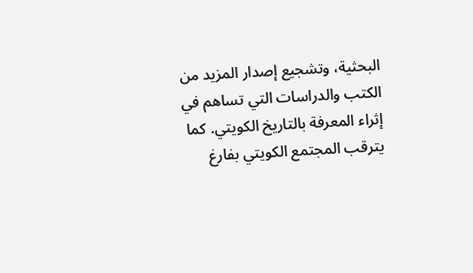البحثية، وتشجيع إصدار المزيد من الكتب والدراسات التي تساهم في إثراء المعرفة بالتاريخ الكويتي. كما يترقب المجتمع الكويتي بفارغ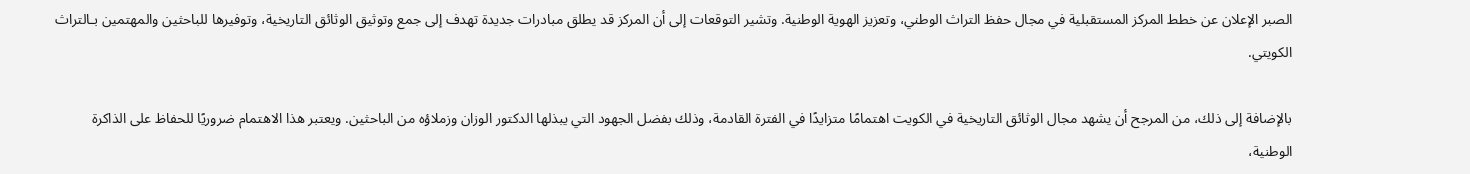الصبر الإعلان عن خطط المركز المستقبلية في مجال حفظ التراث الوطني، وتعزيز الهوية الوطنية. وتشير التوقعات إلى أن المركز قد يطلق مبادرات جديدة تهدف إلى جمع وتوثيق الوثائق التاريخية، وتوفيرها للباحثين والمهتمين بـالتراث الكويتي.

بالإضافة إلى ذلك، من المرجح أن يشهد مجال الوثائق التاريخية في الكويت اهتمامًا متزايدًا في الفترة القادمة، وذلك بفضل الجهود التي يبذلها الدكتور الوزان وزملاؤه من الباحثين. ويعتبر هذا الاهتمام ضروريًا للحفاظ على الذاكرة الوطنية،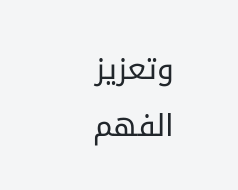وتعزيز الفهم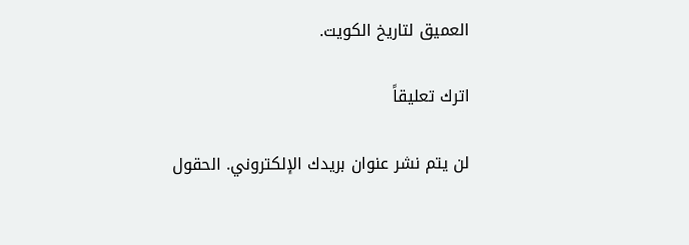العميق لتاريخ الكويت.

اترك تعليقاً

لن يتم نشر عنوان بريدك الإلكتروني. الحقول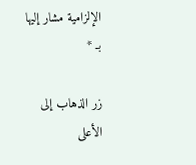الإلزامية مشار إليها بـ *

زر الذهاب إلى الأعلى